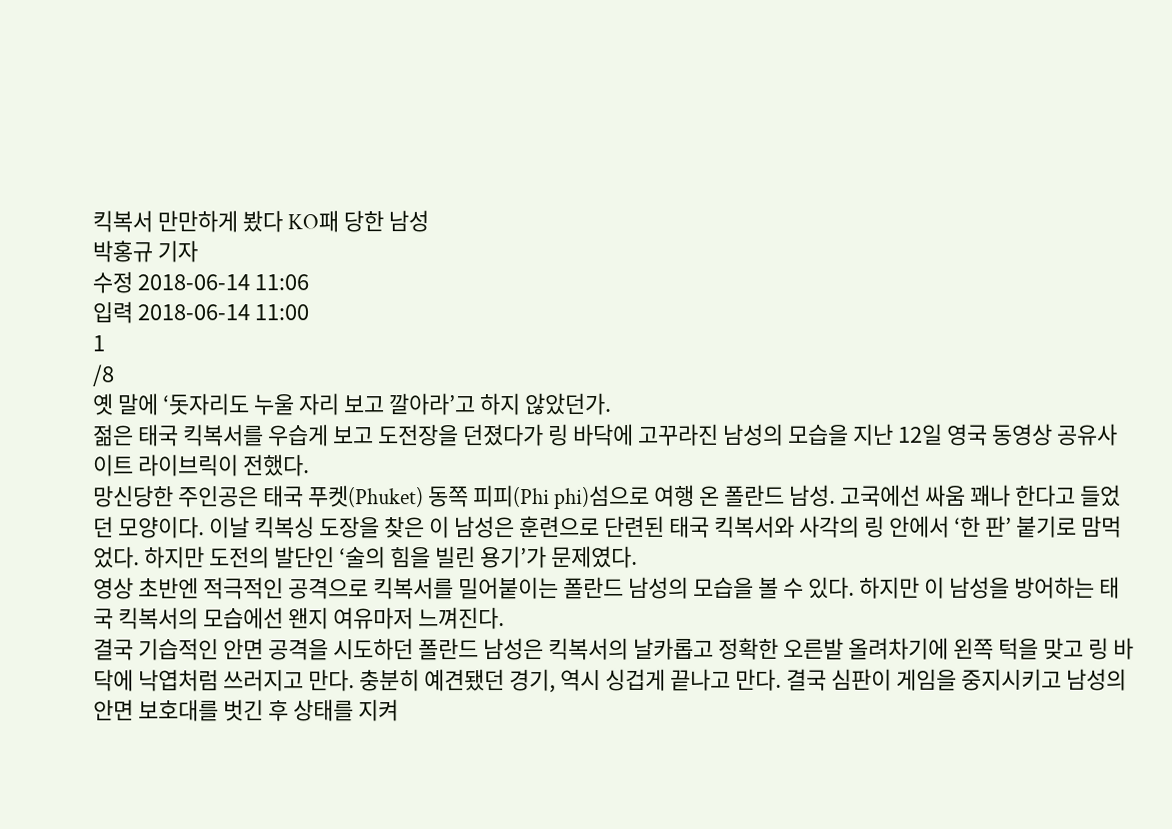킥복서 만만하게 봤다 KO패 당한 남성
박홍규 기자
수정 2018-06-14 11:06
입력 2018-06-14 11:00
1
/8
옛 말에 ‘돗자리도 누울 자리 보고 깔아라’고 하지 않았던가.
젊은 태국 킥복서를 우습게 보고 도전장을 던졌다가 링 바닥에 고꾸라진 남성의 모습을 지난 12일 영국 동영상 공유사이트 라이브릭이 전했다.
망신당한 주인공은 태국 푸켓(Phuket) 동쪽 피피(Phi phi)섬으로 여행 온 폴란드 남성. 고국에선 싸움 꽤나 한다고 들었던 모양이다. 이날 킥복싱 도장을 찾은 이 남성은 훈련으로 단련된 태국 킥복서와 사각의 링 안에서 ‘한 판’ 붙기로 맘먹었다. 하지만 도전의 발단인 ‘술의 힘을 빌린 용기’가 문제였다.
영상 초반엔 적극적인 공격으로 킥복서를 밀어붙이는 폴란드 남성의 모습을 볼 수 있다. 하지만 이 남성을 방어하는 태국 킥복서의 모습에선 왠지 여유마저 느껴진다.
결국 기습적인 안면 공격을 시도하던 폴란드 남성은 킥복서의 날카롭고 정확한 오른발 올려차기에 왼쪽 턱을 맞고 링 바닥에 낙엽처럼 쓰러지고 만다. 충분히 예견됐던 경기, 역시 싱겁게 끝나고 만다. 결국 심판이 게임을 중지시키고 남성의 안면 보호대를 벗긴 후 상태를 지켜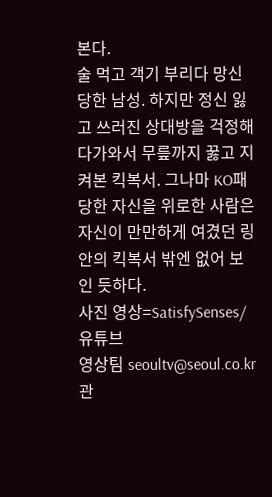본다.
술 먹고 객기 부리다 망신당한 남성. 하지만 정신 잃고 쓰러진 상대방을 걱정해 다가와서 무릎까지 꿇고 지켜본 킥복서. 그나마 KO패 당한 자신을 위로한 사람은 자신이 만만하게 여겼던 링안의 킥복서 밖엔 없어 보인 듯하다.
사진 영상=SatisfySenses/유튜브
영상팀 seoultv@seoul.co.kr
관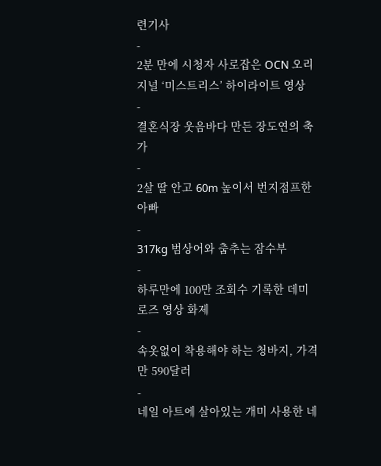련기사
-
2분 만에 시청자 사로잡은 OCN 오리지널 ‘미스트리스’ 하이라이트 영상
-
결혼식장 웃음바다 만든 장도연의 축가
-
2살 딸 안고 60m 높이서 번지점프한 아빠
-
317kg 범상어와 춤추는 잠수부
-
하루만에 100만 조회수 기록한 데미 로즈 영상 화제
-
속옷없이 착용해야 하는 청바지, 가격만 590달러
-
네일 아트에 살아있는 개미 사용한 네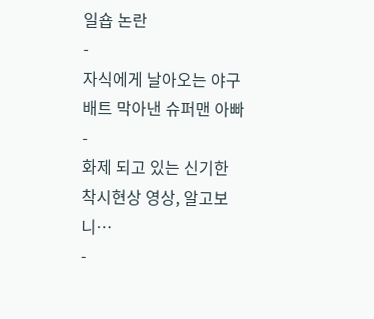일숍 논란
-
자식에게 날아오는 야구 배트 막아낸 슈퍼맨 아빠
-
화제 되고 있는 신기한 착시현상 영상, 알고보니…
-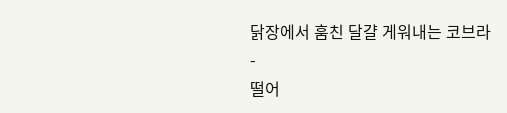닭장에서 훔친 달걀 게워내는 코브라
-
떨어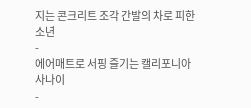지는 콘크리트 조각 간발의 차로 피한 소년
-
에어매트로 서핑 즐기는 캘리포니아 사나이
-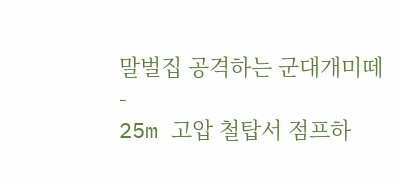말벌집 공격하는 군대개미떼
-
25m 고압 철탑서 점프하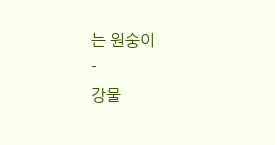는 원숭이
-
강물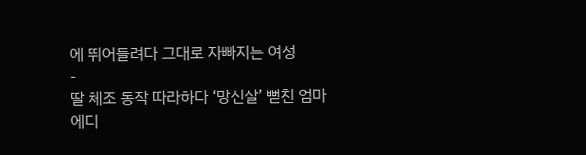에 뛰어들려다 그대로 자빠지는 여성
-
딸 체조 동작 따라하다 ‘망신살’ 뻗친 엄마
에디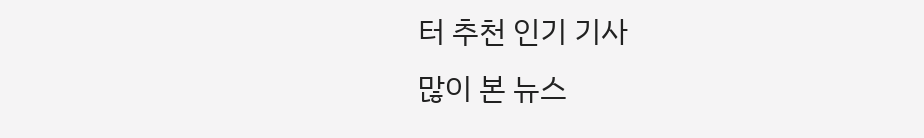터 추천 인기 기사
많이 본 뉴스